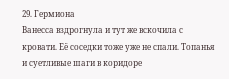29. Гермиона
Ванесса вздрогнула и тут же вскочила с кровати. Её соседки тоже уже не спали. Топанья и суетливые шаги в коридоре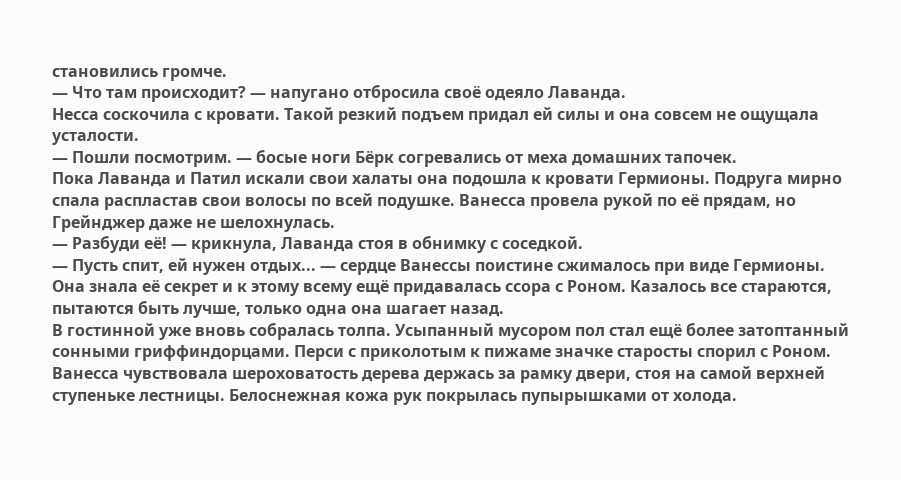становились громче.
— Что там происходит? — напугано отбросила своё одеяло Лаванда.
Несса соскочила с кровати. Такой резкий подъем придал ей силы и она совсем не ощущала усталости.
— Пошли посмотрим. — босые ноги Бёрк согревались от меха домашних тапочек.
Пока Лаванда и Патил искали свои халаты она подошла к кровати Гермионы. Подруга мирно спала распластав свои волосы по всей подушке. Ванесса провела рукой по её прядам, но Грейнджер даже не шелохнулась.
— Разбуди её! — крикнула, Лаванда стоя в обнимку с соседкой.
— Пусть спит, ей нужен отдых... — сердце Ванессы поистине сжималось при виде Гермионы.
Она знала её секрет и к этому всему ещё придавалась ссора с Роном. Казалось все стараются, пытаются быть лучше, только одна она шагает назад.
В гостинной уже вновь собралась толпа. Усыпанный мусором пол стал ещё более затоптанный сонными гриффиндорцами. Перси с приколотым к пижаме значке старосты спорил с Роном. Ванесса чувствовала шероховатость дерева держась за рамку двери, стоя на самой верхней ступеньке лестницы. Белоснежная кожа рук покрылась пупырышками от холода.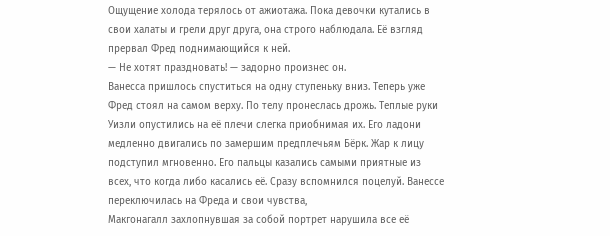Ощущение холода терялось от ажиотажа. Пока девочки кутались в свои халаты и грели друг друга, она строго наблюдала. Её взгляд прервал Фред поднимающийся к ней.
— Не хотят праздновать! — задорно произнес он.
Ванесса пришлось спуститься на одну ступеньку вниз. Теперь уже Фред стоял на самом верху. По телу пронеслась дрожь. Теплые руки Уизли опустились на её плечи слегка приобнимая их. Его ладони медленно двигались по замершим предплечьям Бёрк. Жар к лицу подступил мгновенно. Его пальцы казались самыми приятные из всех, что когда либо касались её. Сразу вспомнился поцелуй. Ванессе переключилась на Фреда и свои чувства,
Макгонагалл захлопнувшая за собой портрет нарушила все её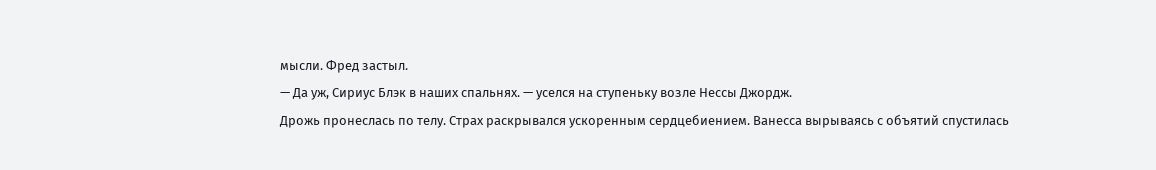мысли. Фред застыл.
— Да уж, Сириус Блэк в наших спальнях. — уселся на ступеньку возле Нессы Джордж.
Дрожь пронеслась по телу. Страх раскрывался ускоренным сердцебиением. Ванесса вырываясь с объятий спустилась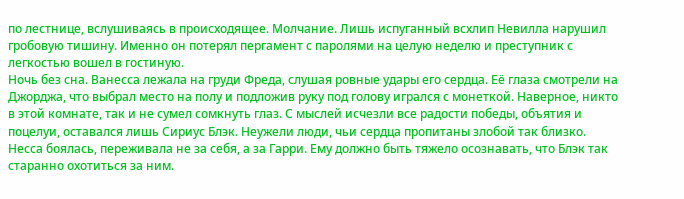по лестнице, вслушиваясь в происходящее. Молчание. Лишь испуганный всхлип Невилла нарушил гробовую тишину. Именно он потерял пергамент с паролями на целую неделю и преступник с легкостью вошел в гостиную.
Ночь без сна. Ванесса лежала на груди Фреда, слушая ровные удары его сердца. Её глаза смотрели на Джорджа, что выбрал место на полу и подложив руку под голову игрался с монеткой. Наверное, никто в этой комнате, так и не сумел сомкнуть глаз. С мыслей исчезли все радости победы, объятия и поцелуи, оставался лишь Сириус Блэк. Неужели люди, чьи сердца пропитаны злобой так близко. Несса боялась, переживала не за себя, а за Гарри. Ему должно быть тяжело осознавать, что Блэк так старанно охотиться за ним.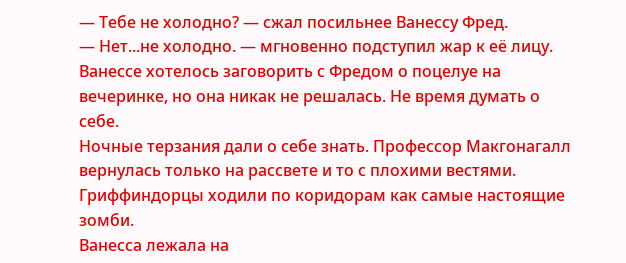— Тебе не холодно? — сжал посильнее Ванессу Фред.
— Нет...не холодно. — мгновенно подступил жар к её лицу.
Ванессе хотелось заговорить с Фредом о поцелуе на вечеринке, но она никак не решалась. Не время думать о себе.
Ночные терзания дали о себе знать. Профессор Макгонагалл вернулась только на рассвете и то с плохими вестями. Гриффиндорцы ходили по коридорам как самые настоящие зомби.
Ванесса лежала на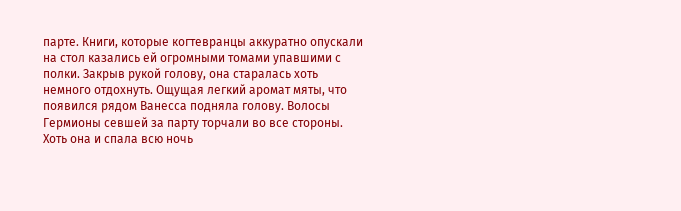парте. Книги, которые когтевранцы аккуратно опускали на стол казались ей огромными томами упавшими с полки. Закрыв рукой голову, она старалась хоть немного отдохнуть. Ощущая легкий аромат мяты, что появился рядом Ванесса подняла голову. Волосы Гермионы севшей за парту торчали во все стороны. Хоть она и спала всю ночь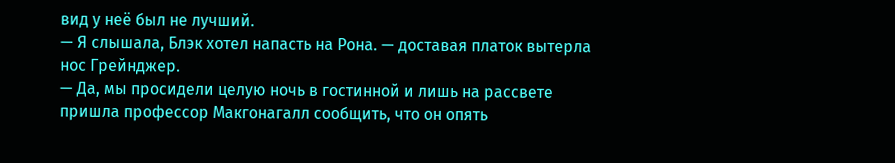вид у неё был не лучший.
— Я слышала, Блэк хотел напасть на Рона. — доставая платок вытерла нос Грейнджер.
— Да, мы просидели целую ночь в гостинной и лишь на рассвете пришла профессор Макгонагалл сообщить, что он опять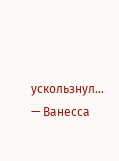ускользнул... — Ванесса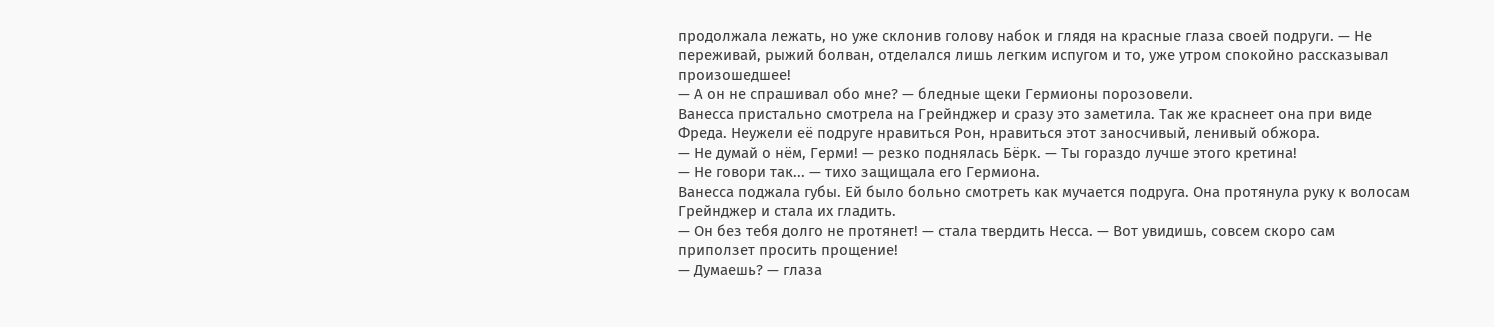продолжала лежать, но уже склонив голову набок и глядя на красные глаза своей подруги. — Не переживай, рыжий болван, отделался лишь легким испугом и то, уже утром спокойно рассказывал произошедшее!
— А он не спрашивал обо мне? — бледные щеки Гермионы порозовели.
Ванесса пристально смотрела на Грейнджер и сразу это заметила. Так же краснеет она при виде Фреда. Неужели её подруге нравиться Рон, нравиться этот заносчивый, ленивый обжора.
— Не думай о нём, Герми! — резко поднялась Бёрк. — Ты гораздо лучше этого кретина!
— Не говори так... — тихо защищала его Гермиона.
Ванесса поджала губы. Ей было больно смотреть как мучается подруга. Она протянула руку к волосам Грейнджер и стала их гладить.
— Он без тебя долго не протянет! — стала твердить Несса. — Вот увидишь, совсем скоро сам приползет просить прощение!
— Думаешь? — глаза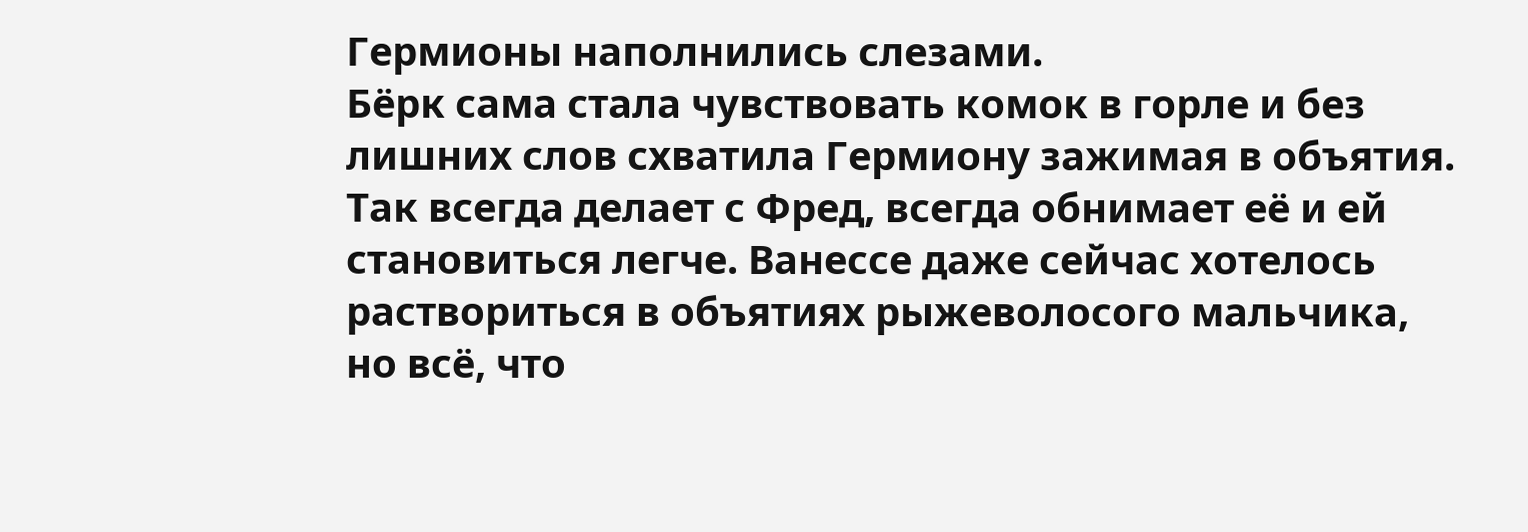Гермионы наполнились слезами.
Бёрк сама стала чувствовать комок в горле и без лишних слов схватила Гермиону зажимая в объятия. Так всегда делает с Фред, всегда обнимает её и ей становиться легче. Ванессе даже сейчас хотелось раствориться в объятиях рыжеволосого мальчика, но всё, что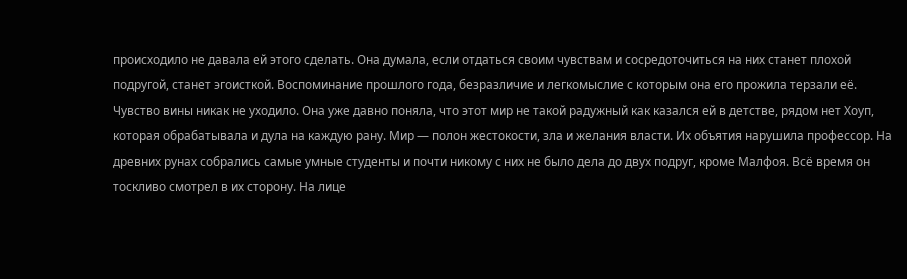происходило не давала ей этого сделать. Она думала, если отдаться своим чувствам и сосредоточиться на них станет плохой подругой, станет эгоисткой. Воспоминание прошлого года, безразличие и легкомыслие с которым она его прожила терзали её. Чувство вины никак не уходило. Она уже давно поняла, что этот мир не такой радужный как казался ей в детстве, рядом нет Хоуп, которая обрабатывала и дула на каждую рану. Мир — полон жестокости, зла и желания власти. Их объятия нарушила профессор. На древних рунах собрались самые умные студенты и почти никому с них не было дела до двух подруг, кроме Малфоя. Всё время он тоскливо смотрел в их сторону. На лице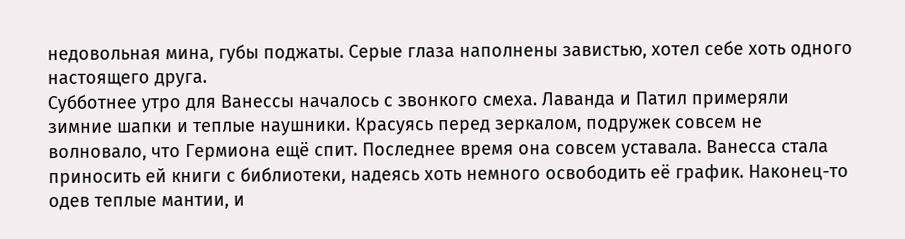недовольная мина, губы поджаты. Серые глаза наполнены завистью, хотел себе хоть одного настоящего друга.
Субботнее утро для Ванессы началось с звонкого смеха. Лаванда и Патил примеряли зимние шапки и теплые наушники. Красуясь перед зеркалом, подружек совсем не волновало, что Гермиона ещё спит. Последнее время она совсем уставала. Ванесса стала приносить ей книги с библиотеки, надеясь хоть немного освободить её график. Наконец-то одев теплые мантии, и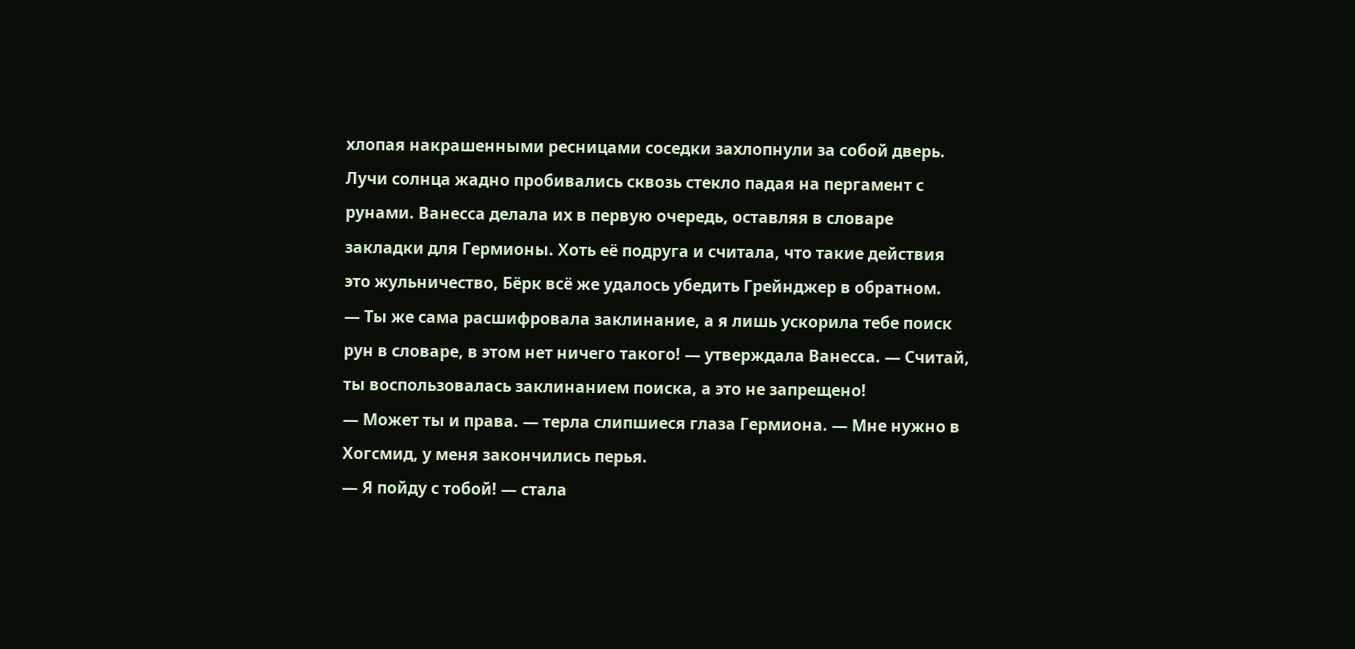хлопая накрашенными ресницами соседки захлопнули за собой дверь.
Лучи солнца жадно пробивались сквозь стекло падая на пергамент с рунами. Ванесса делала их в первую очередь, оставляя в словаре закладки для Гермионы. Хоть её подруга и считала, что такие действия это жульничество, Бёрк всё же удалось убедить Грейнджер в обратном.
— Ты же сама расшифровала заклинание, а я лишь ускорила тебе поиск рун в словаре, в этом нет ничего такого! — утверждала Ванесса. — Считай, ты воспользовалась заклинанием поиска, а это не запрещено!
— Может ты и права. — терла слипшиеся глаза Гермиона. — Мне нужно в Хогсмид, у меня закончились перья.
— Я пойду с тобой! — стала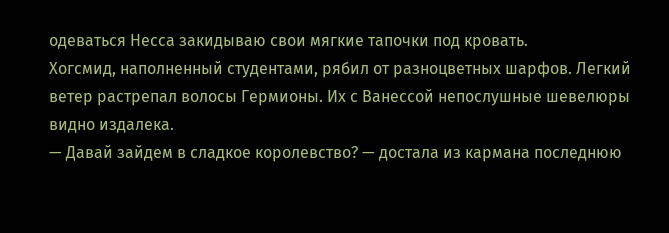одеваться Несса закидываю свои мягкие тапочки под кровать.
Хогсмид, наполненный студентами, рябил от разноцветных шарфов. Легкий ветер растрепал волосы Гермионы. Их с Ванессой непослушные шевелюры видно издалека.
— Давай зайдем в сладкое королевство? — достала из кармана последнюю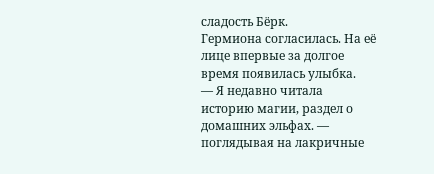сладость Бёрк.
Гермиона согласилась. На её лице впервые за долгое время появилась улыбка.
— Я недавно читала историю магии, раздел о домашних эльфах. — поглядывая на лакричные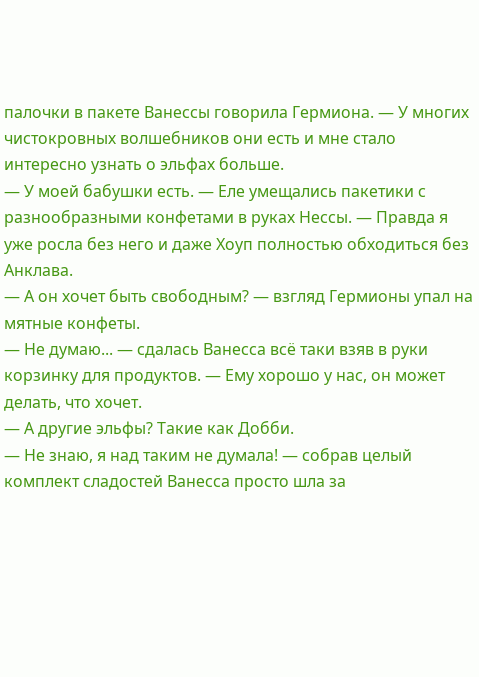палочки в пакете Ванессы говорила Гермиона. — У многих чистокровных волшебников они есть и мне стало интересно узнать о эльфах больше.
— У моей бабушки есть. — Еле умещались пакетики с разнообразными конфетами в руках Нессы. — Правда я уже росла без него и даже Хоуп полностью обходиться без Анклава.
— А он хочет быть свободным? — взгляд Гермионы упал на мятные конфеты.
— Не думаю... — сдалась Ванесса всё таки взяв в руки корзинку для продуктов. — Ему хорошо у нас, он может делать, что хочет.
— А другие эльфы? Такие как Добби.
— Не знаю, я над таким не думала! — собрав целый комплект сладостей Ванесса просто шла за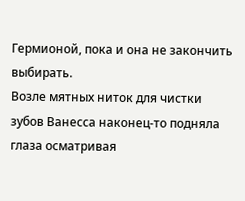Гермионой, пока и она не закончить выбирать.
Возле мятных ниток для чистки зубов Ванесса наконец-то подняла глаза осматривая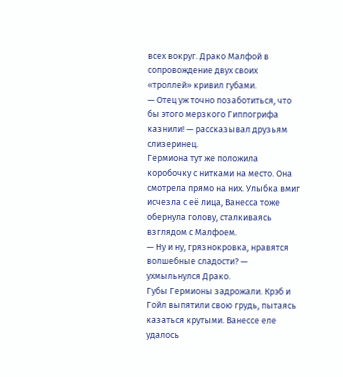всех вокруг. Драко Малфой в сопровождение двух своих «троллей» кривил губами.
— Отец уж точно позаботиться, что бы этого мерзкого Гиппогрифа казнили! — рассказывал друзьям слизеринец.
Гермиона тут же положила коробочку с нитками на место. Она смотрела прямо на них. Улыбка вмиг исчезла с её лица, Ванесса тоже обернула голову, сталкиваясь взглядом с Малфоем.
— Ну и ну, грязнокровка, нравятся волшебные сладости? — ухмыльнулся Драко.
Губы Гермионы задрожали. Крэб и Гойл выпятили свою грудь, пытаясь казаться крутыми. Ванессе еле удалось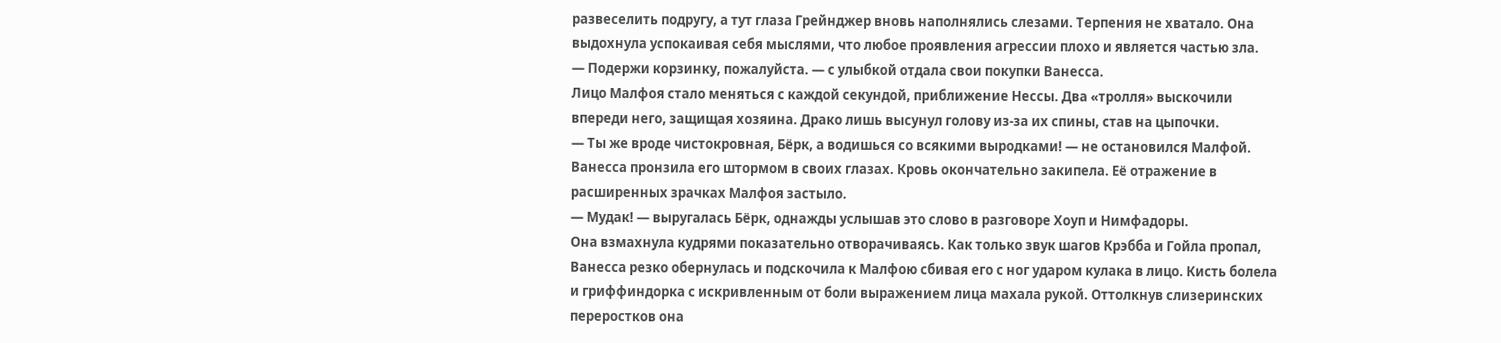развеселить подругу, а тут глаза Грейнджер вновь наполнялись слезами. Терпения не хватало. Она выдохнула успокаивая себя мыслями, что любое проявления агрессии плохо и является частью зла.
— Подержи корзинку, пожалуйста. — с улыбкой отдала свои покупки Ванесса.
Лицо Малфоя стало меняться с каждой секундой, приближение Нессы. Два «тролля» выскочили впереди него, защищая хозяина. Драко лишь высунул голову из-за их спины, став на цыпочки.
— Ты же вроде чистокровная, Бёрк, а водишься со всякими выродками! — не остановился Малфой.
Ванесса пронзила его штормом в своих глазах. Кровь окончательно закипела. Её отражение в расширенных зрачках Малфоя застыло.
— Мудак! — выругалась Бёрк, однажды услышав это слово в разговоре Хоуп и Нимфадоры.
Она взмахнула кудрями показательно отворачиваясь. Как только звук шагов Крэбба и Гойла пропал, Ванесса резко обернулась и подскочила к Малфою сбивая его с ног ударом кулака в лицо. Кисть болела и гриффиндорка с искривленным от боли выражением лица махала рукой. Оттолкнув слизеринских переростков она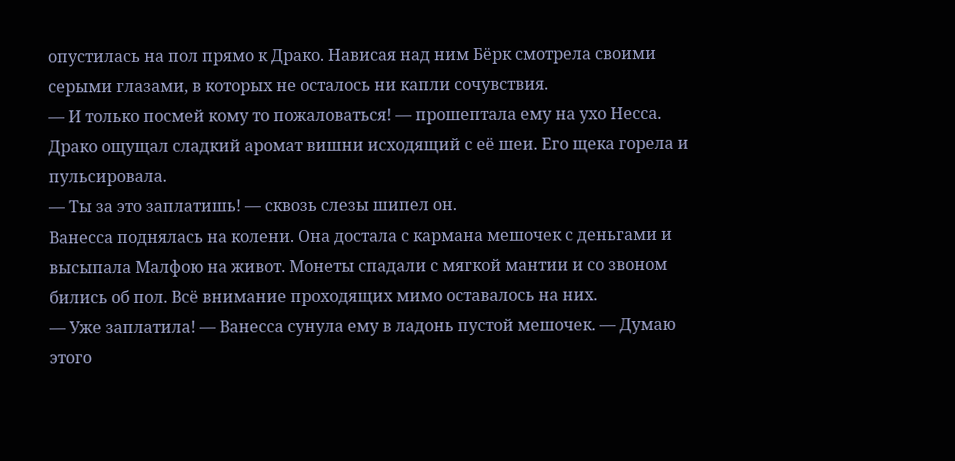опустилась на пол прямо к Драко. Нависая над ним Бёрк смотрела своими серыми глазами, в которых не осталось ни капли сочувствия.
— И только посмей кому то пожаловаться! — прошептала ему на ухо Несса.
Драко ощущал сладкий аромат вишни исходящий с её шеи. Его щека горела и пульсировала.
— Ты за это заплатишь! — сквозь слезы шипел он.
Ванесса поднялась на колени. Она достала с кармана мешочек с деньгами и высыпала Малфою на живот. Монеты спадали с мягкой мантии и со звоном бились об пол. Всё внимание проходящих мимо оставалось на них.
— Уже заплатила! — Ванесса сунула ему в ладонь пустой мешочек. — Думаю этого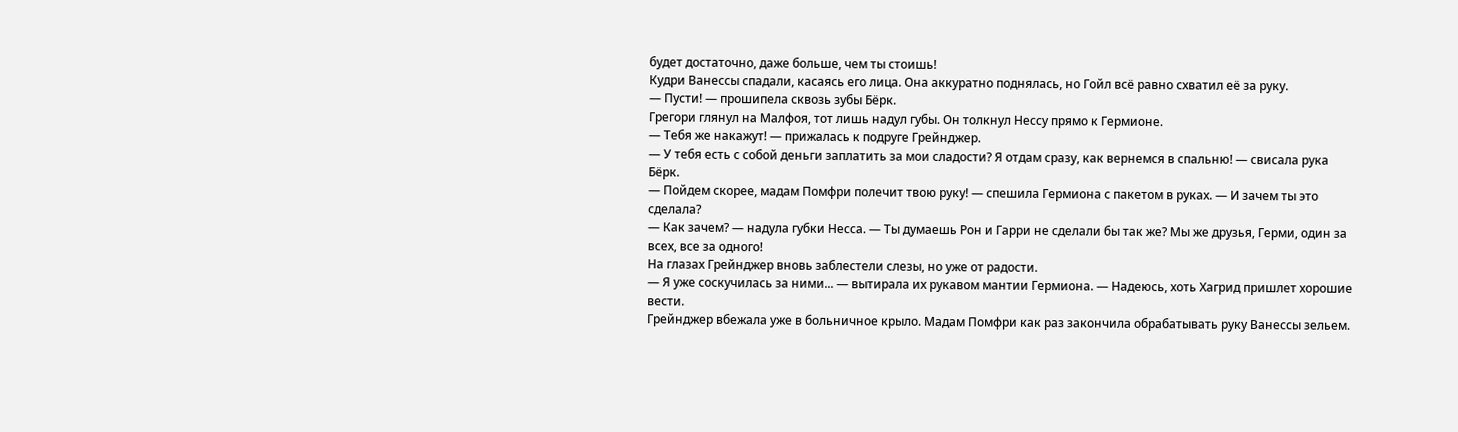будет достаточно, даже больше, чем ты стоишь!
Кудри Ванессы спадали, касаясь его лица. Она аккуратно поднялась, но Гойл всё равно схватил её за руку.
— Пусти! — прошипела сквозь зубы Бёрк.
Грегори глянул на Малфоя, тот лишь надул губы. Он толкнул Нессу прямо к Гермионе.
— Тебя же накажут! — прижалась к подруге Грейнджер.
— У тебя есть с собой деньги заплатить за мои сладости? Я отдам сразу, как вернемся в спальню! — свисала рука Бёрк.
— Пойдем скорее, мадам Помфри полечит твою руку! — спешила Гермиона с пакетом в руках. — И зачем ты это сделала?
— Как зачем? — надула губки Несса. — Ты думаешь Рон и Гарри не сделали бы так же? Мы же друзья, Герми, один за всех, все за одного!
На глазах Грейнджер вновь заблестели слезы, но уже от радости.
— Я уже соскучилась за ними... — вытирала их рукавом мантии Гермиона. — Надеюсь, хоть Хагрид пришлет хорошие вести.
Грейнджер вбежала уже в больничное крыло. Мадам Помфри как раз закончила обрабатывать руку Ванессы зельем.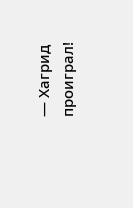— Хагрид проиграл!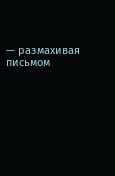— размахивая письмом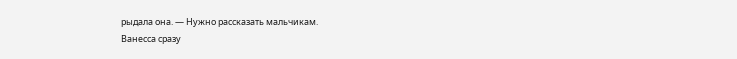рыдала она. — Нужно рассказать мальчикам.
Ванесса сразу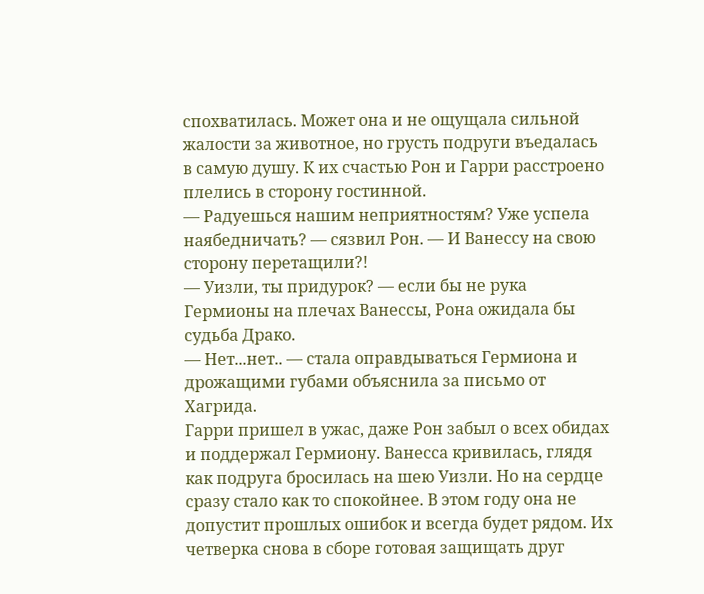спохватилась. Может она и не ощущала сильной жалости за животное, но грусть подруги въедалась в самую душу. К их счастью Рон и Гарри расстроено плелись в сторону гостинной.
— Радуешься нашим неприятностям? Уже успела наябедничать? — сязвил Рон. — И Ванессу на свою сторону перетащили?!
— Уизли, ты придурок? — если бы не рука Гермионы на плечах Ванессы, Рона ожидала бы судьба Драко.
— Нет...нет.. — стала оправдываться Гермиона и дрожащими губами объяснила за письмо от Хагрида.
Гарри пришел в ужас, даже Рон забыл о всех обидах и поддержал Гермиону. Ванесса кривилась, глядя как подруга бросилась на шею Уизли. Но на сердце сразу стало как то спокойнее. В этом году она не допустит прошлых ошибок и всегда будет рядом. Их четверка снова в сборе готовая защищать друг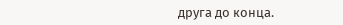друга до конца.